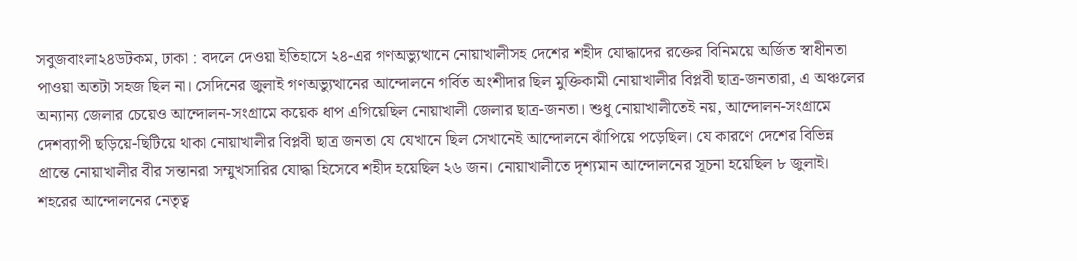সবুজবাংলা২৪ডটকম, ঢাকা : বদলে দেওয়া ইতিহাসে ২৪-এর গণঅভ্যুত্থানে নোয়াখালীসহ দেশের শহীদ যোদ্ধাদের রক্তের বিনিময়ে অর্জিত স্বাধীনতা পাওয়া অতটা সহজ ছিল না। সেদিনের জুলাই গণঅভ্যুত্থানের আন্দোলনে গর্বিত অংশীদার ছিল মুক্তিকামী নোয়াখালীর বিপ্লবী ছাত্র-জনতারা, এ অঞ্চলের অন্যান্য জেলার চেয়েও আন্দোলন-সংগ্রামে কয়েক ধাপ এগিয়েছিল নোয়াখালী জেলার ছাত্র-জনতা। শুধু নোয়াখালীতেই নয়, আন্দোলন-সংগ্রামে দেশব্যাপী ছড়িয়ে-ছিটিয়ে থাকা নোয়াখালীর বিপ্লবী ছাত্র জনতা যে যেখানে ছিল সেখানেই আন্দোলনে ঝাঁপিয়ে পড়েছিল। যে কারণে দেশের বিভিন্ন প্রান্তে নোয়াখালীর বীর সন্তানরা সম্মুখসারির যোদ্ধা হিসেবে শহীদ হয়েছিল ২৬ জন। নোয়াখালীতে দৃশ্যমান আন্দোলনের সূচনা হয়েছিল ৮ জুলাই। শহরের আন্দোলনের নেতৃত্ব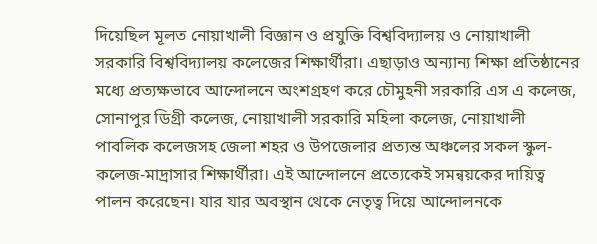দিয়েছিল মূলত নোয়াখালী বিজ্ঞান ও প্রযুক্তি বিশ্ববিদ্যালয় ও নোয়াখালী সরকারি বিশ্ববিদ্যালয় কলেজের শিক্ষার্থীরা। এছাড়াও অন্যান্য শিক্ষা প্রতিষ্ঠানের মধ্যে প্রত্যক্ষভাবে আন্দোলনে অংশগ্রহণ করে চৌমুহনী সরকারি এস এ কলেজ, সোনাপুর ডিগ্রী কলেজ, নোয়াখালী সরকারি মহিলা কলেজ, নোয়াখালী পাবলিক কলেজসহ জেলা শহর ও উপজেলার প্রত্যন্ত অঞ্চলের সকল স্কুল-কলেজ-মাদ্রাসার শিক্ষার্থীরা। এই আন্দোলনে প্রত্যেকেই সমন্বয়কের দায়িত্ব পালন করেছেন। যার যার অবস্থান থেকে নেতৃত্ব দিয়ে আন্দোলনকে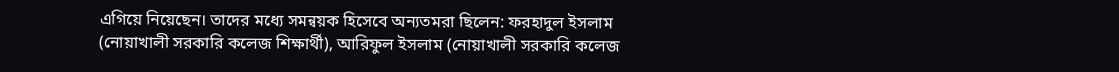এগিয়ে নিয়েছেন। তাদের মধ্যে সমন্বয়ক হিসেবে অন্যতমরা ছিলেন: ফরহাদুল ইসলাম (নোয়াখালী সরকারি কলেজ শিক্ষার্থী), আরিফুল ইসলাম (নোয়াখালী সরকারি কলেজ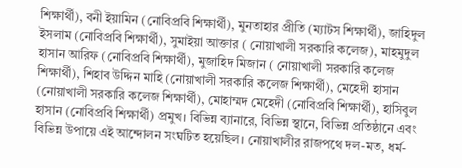শিক্ষার্থী), বনী ইয়ামিন (নোবিপ্রবি শিক্ষার্থী), মুনতাহার প্রীতি (ম্যাটস শিক্ষার্থী), জাহিদুল ইসলাম (নোবিপ্রবি শিক্ষার্থী), সুমাইয়া আক্তার ( নোয়াখালী সরকারি কলেজ), মাহমুদুল হাসান আরিফ (নোবিপ্রবি শিক্ষার্থী), মুজাহিদ মিজান ( নোয়াখালী সরকারি কলেজ শিক্ষার্থী), শিহাব উদ্দিন মাহি (নোয়াখালী সরকারি কলেজ শিক্ষার্থী), মেহেদী হাসান (নোয়াখালী সরকারি কলেজ শিক্ষার্থী), মোহাম্মদ মেহেদী (নোবিপ্রবি শিক্ষার্থী), হাসিবুল হাসান (নোবিপ্রবি শিক্ষার্থী) প্রমুখ। বিভিন্ন ব্যানারে, বিভিন্ন স্থানে, বিভিন্ন প্রতিষ্ঠানে এবং বিভিন্ন উপায়ে এই আন্দোলন সংঘটিত হয়েছিল। নোয়াখালীর রাজপথে দল-মত, ধর্ম-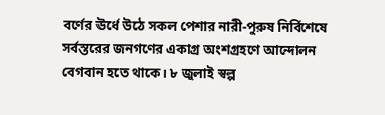বর্ণের ঊর্ধে উঠে সকল পেশার নারী-পুরুষ নির্বিশেষে সর্বস্তরের জনগণের একাগ্র অংশগ্রহণে আন্দোলন বেগবান হতে থাকে। ৮ জুলাই স্বল্প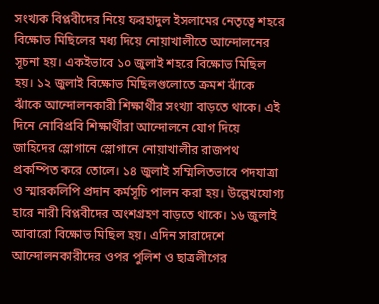সংখ্যক বিপ্লবীদের নিয়ে ফরহাদুল ইসলামের নেতৃত্বে শহরে বিক্ষোভ মিছিলের মধ্য দিয়ে নোয়াখালীতে আন্দোলনের সূচনা হয়। একইভাবে ১০ জুলাই শহরে বিক্ষোভ মিছিল হয়। ১২ জুলাই বিক্ষোভ মিছিলগুলোতে ক্রমশ ঝাঁকে ঝাঁকে আন্দোলনকারী শিক্ষার্থীর সংখ্যা বাড়তে থাকে। এই দিনে নোবিপ্রবি শিক্ষার্থীরা আন্দোলনে যোগ দিয়ে জাহিদের স্লোগানে স্লোগানে নোয়াখালীর রাজপথ প্রকম্পিত করে তোলে। ১৪ জুলাই সম্মিলিতভাবে পদযাত্রা ও স্মারকলিপি প্রদান কর্মসূচি পালন করা হয়। উল্লেখযোগ্য হারে নারী বিপ্লবীদের অংশগ্রহণ বাড়তে থাকে। ১৬ জুলাই আবারো বিক্ষোভ মিছিল হয়। এদিন সারাদেশে আন্দোলনকারীদের ওপর পুলিশ ও ছাত্রলীগের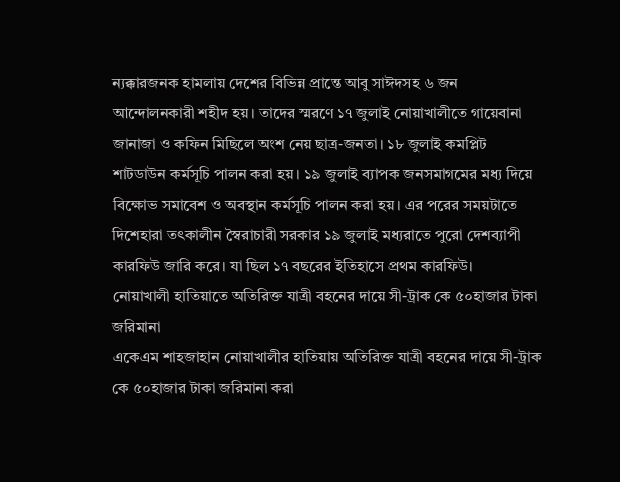ন্যক্কারজনক হামলায় দেশের বিভিন্ন প্রান্তে আবু সাঈদসহ ৬ জন আন্দোলনকারী শহীদ হয়। তাদের স্মরণে ১৭ জুলাই নোয়াখালীতে গায়েবানা জানাজা ও কফিন মিছিলে অংশ নেয় ছাত্র-জনতা। ১৮ জুলাই কমপ্লিট শাটডাউন কর্মসূচি পালন করা হয়। ১৯ জুলাই ব্যাপক জনসমাগমের মধ্য দিয়ে বিক্ষোভ সমাবেশ ও অবস্থান কর্মসূচি পালন করা হয়। এর পরের সময়টাতে দিশেহারা তৎকালীন স্বৈরাচারী সরকার ১৯ জুলাই মধ্যরাতে পুরো দেশব্যাপী কারফিউ জারি করে। যা ছিল ১৭ বছরের ইতিহাসে প্রথম কারফিউ।
নোয়াখালী হাতিয়াতে অতিরিক্ত যাত্রী বহনের দায়ে সী-ট্রাক কে ৫০হাজার টাকা জরিমানা
একেএম শাহজাহান নোয়াখালীর হাতিয়ায় অতিরিক্ত যাত্রী বহনের দায়ে সী-ট্রাক কে ৫০হাজার টাকা জরিমানা করা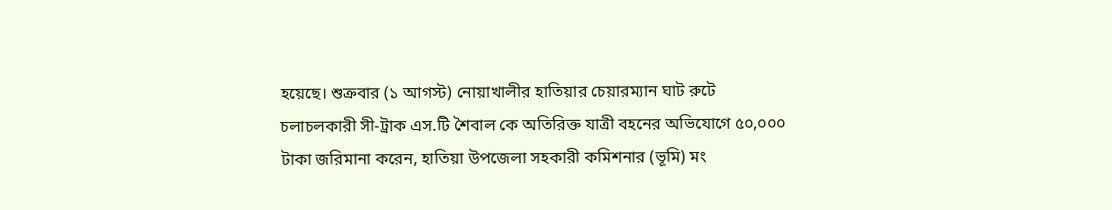হয়েছে। শুক্রবার (১ আগস্ট) নোয়াখালীর হাতিয়ার চেয়ারম্যান ঘাট রুটে চলাচলকারী সী-ট্রাক এস.টি শৈবাল কে অতিরিক্ত যাত্রী বহনের অভিযোগে ৫০,০০০ টাকা জরিমানা করেন, হাতিয়া উপজেলা সহকারী কমিশনার (ভূমি) মং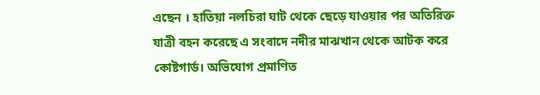এছেন । হাতিয়া নলচিরা ঘাট থেকে ছেড়ে যাওয়ার পর অতিরিক্ত যাত্রী বহন করেছে এ সংবাদে নদীর মাঝখান থেকে আটক করে কোষ্টগার্ড। অভিযোগ প্রমাণিত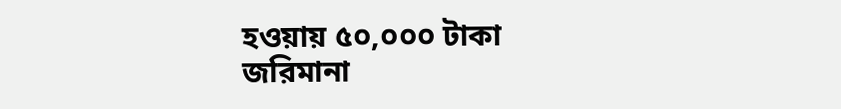হওয়ায় ৫০,০০০ টাকা জরিমানা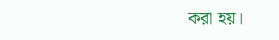করা হয়।